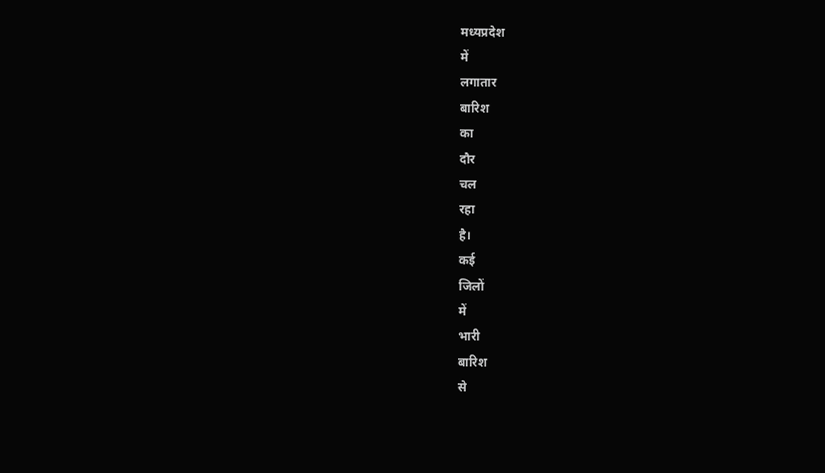मध्यप्रदेश
में
लगातार
बारिश
का
दौर
चल
रहा
है।
कई
जिलों
में
भारी
बारिश
से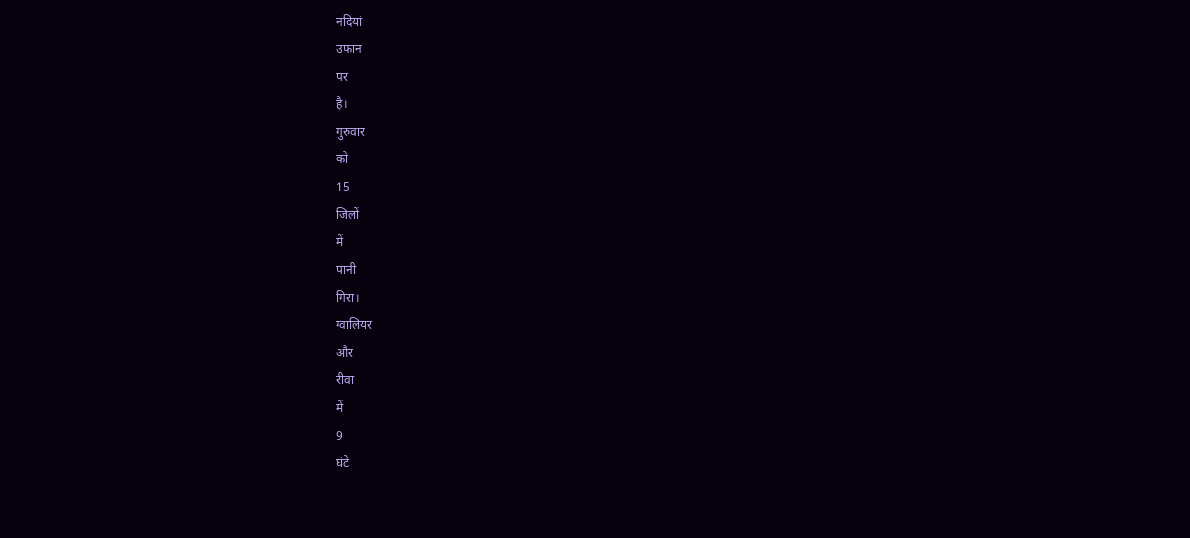नदियां
उफान
पर
है।
गुरुवार
को
15
जिलों
में
पानी
गिरा।
ग्वालियर
और
रीवा
में
9
घंटे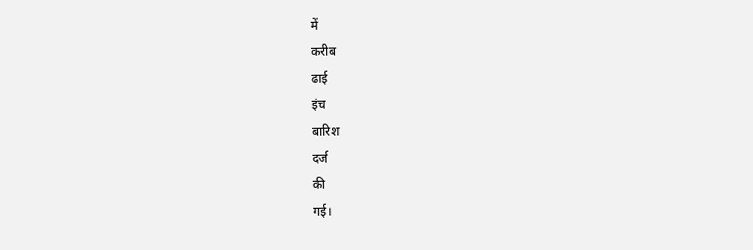में
करीब
ढाई
इंच
बारिश
दर्ज
की
गई।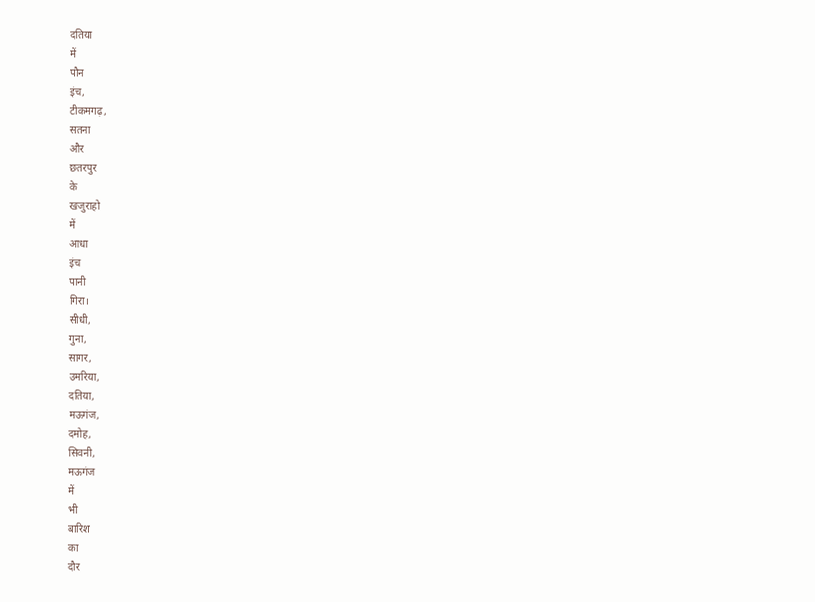दतिया
में
पौन
इंच,
टीकमगढ़,
सतना
और
छतरपुर
के
खजुराहो
में
आधा
इंच
पानी
गिरा।
सीधी,
गुना,
सागर,
उमरिया,
दतिया,
मऊगंज,
दमोह,
सिवनी,
मऊगंज
में
भी
बारिश
का
दौर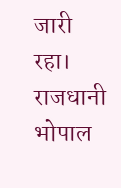जारी
रहा।
राजधानी
भोपाल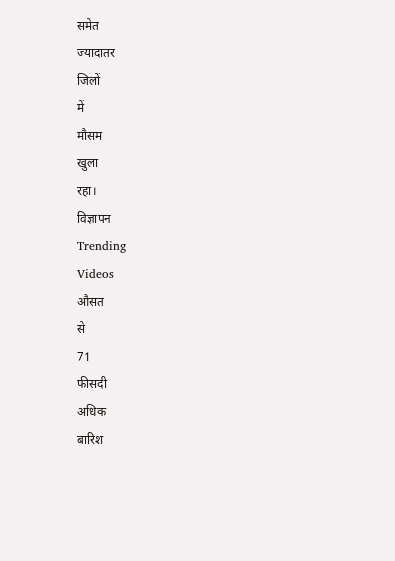समेत
ज्यादातर
जिलों
में
मौसम
खुला
रहा।
विज्ञापन
Trending
Videos
औसत
से
71
फीसदी
अधिक
बारिश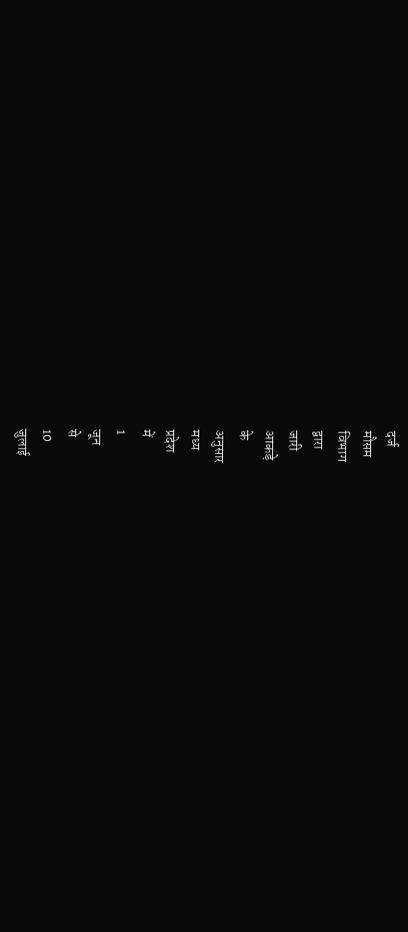दर्ज
मौसम
विभाग
द्वारा
जारी
आकड़े
के
अनुसार
मध्य
प्रदेश
में
1
जून
से
10
जुलाई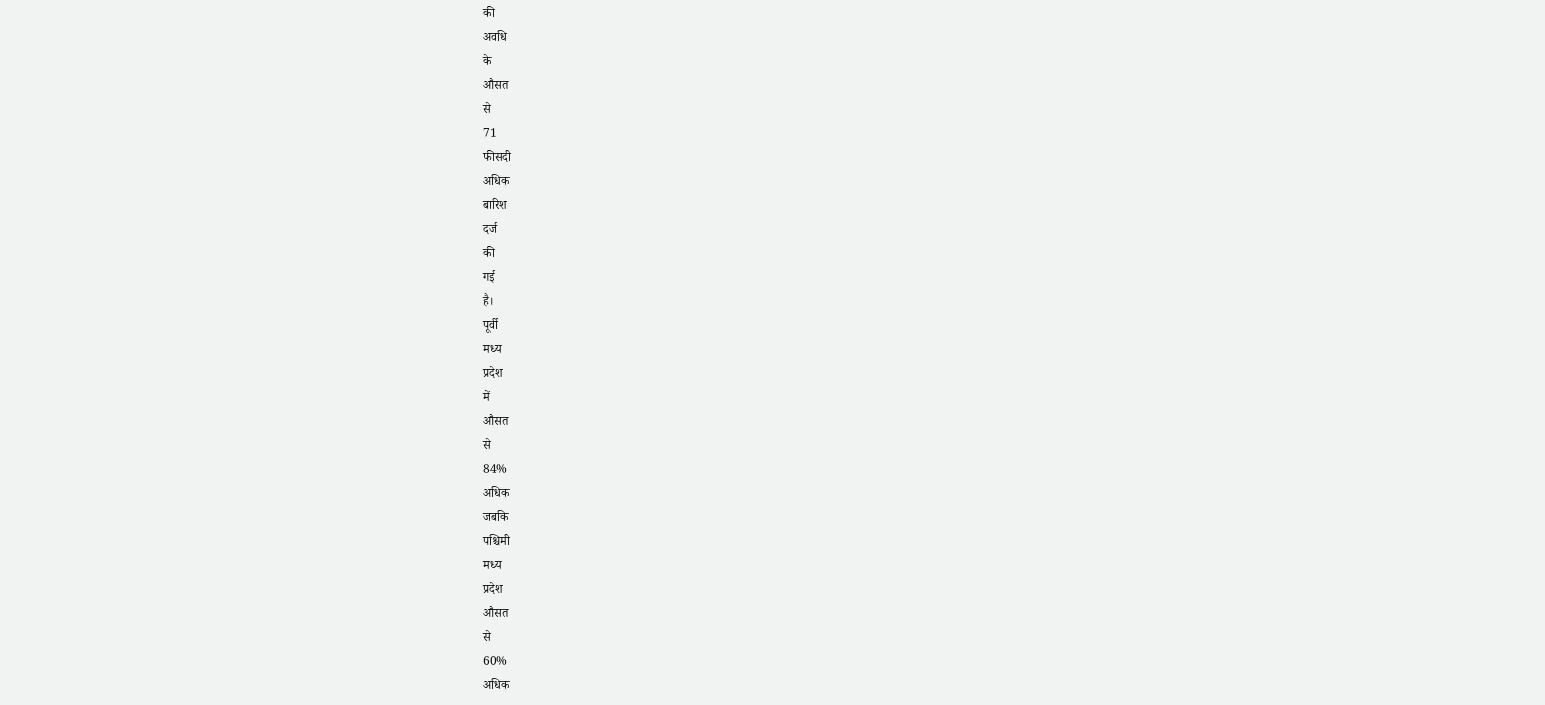की
अवधि
के
औसत
से
71
फीसदी
अधिक
बारिश
दर्ज
की
गई
है।
पूर्वी
मध्य
प्रदेश
में
औसत
से
84%
अधिक
जबकि
पश्चिमी
मध्य
प्रदेश
औसत
से
60%
अधिक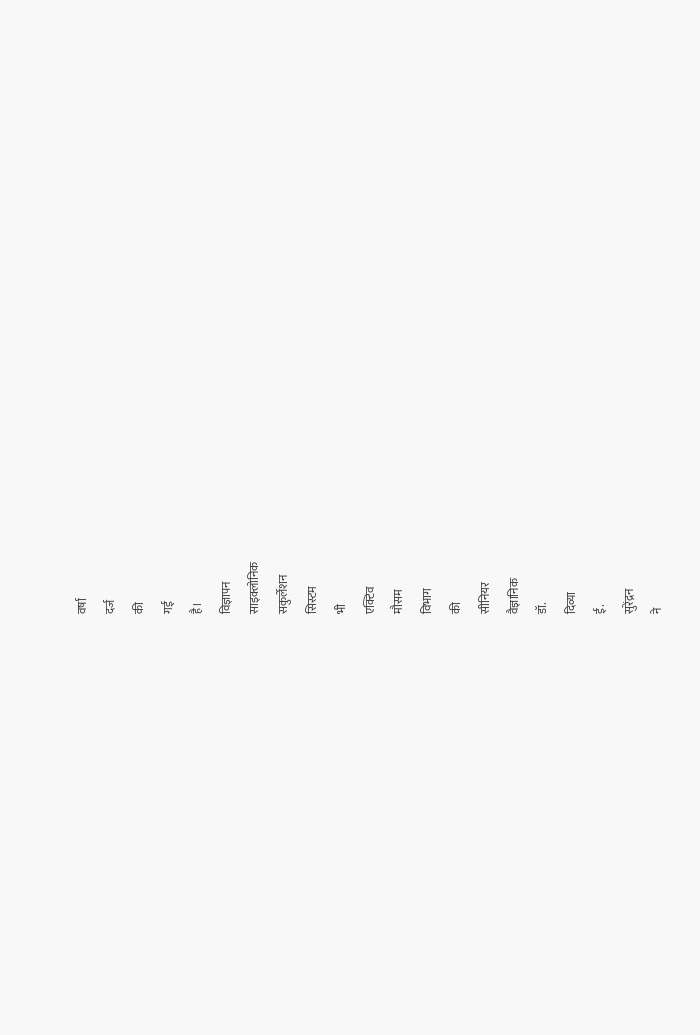वर्षा
दर्ज
की
गई
है।
विज्ञापन
साइक्लोनिक
सकुर्लेशन
सिस्टम
भी
एक्टिव
मौसम
विभाग
की
सीनियर
वैज्ञानिक
डॉ.
दिव्या
ई.
सुरेंद्रन
ने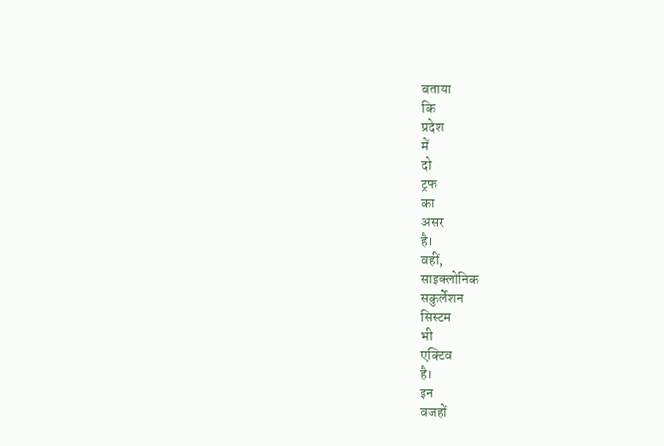बताया
कि
प्रदेश
में
दो
ट्रफ
का
असर
है।
वहीं,
साइक्लोनिक
सकुर्लेशन
सिस्टम
भी
एक्टिव
है।
इन
वजहों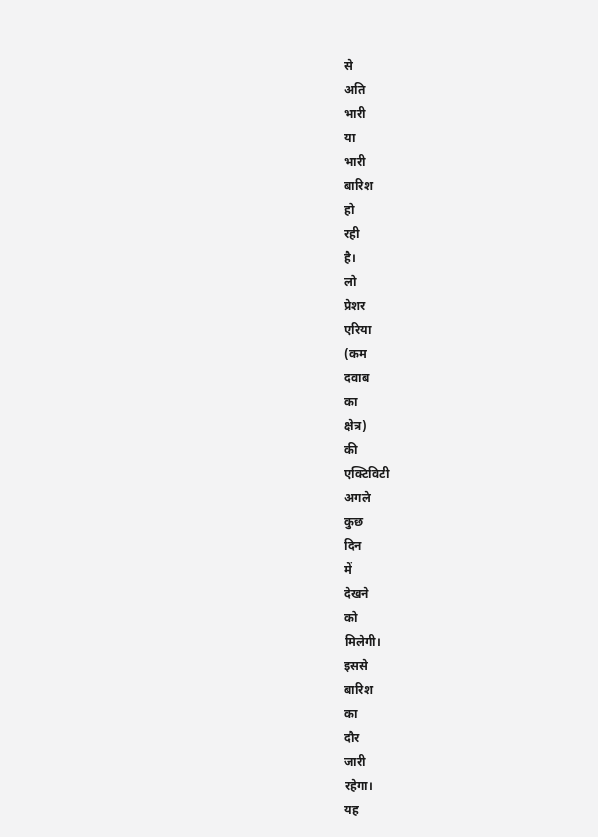से
अति
भारी
या
भारी
बारिश
हो
रही
है।
लो
प्रेशर
एरिया
(कम
दवाब
का
क्षेत्र)
की
एक्टिविटी
अगले
कुछ
दिन
में
देखने
को
मिलेगी।
इससे
बारिश
का
दौर
जारी
रहेगा।
यह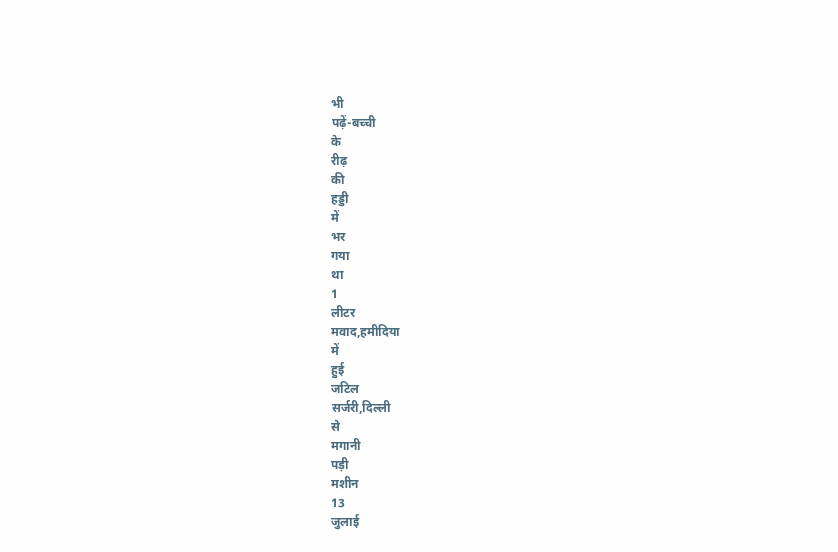भी
पढ़ें-बच्ची
के
रीढ़
की
हड्डी
में
भर
गया
था
1
लीटर
मवाद,हमीदिया
में
हुई
जटिल
सर्जरी,दिल्ली
से
मगानी
पड़ी
मशीन
13
जुलाई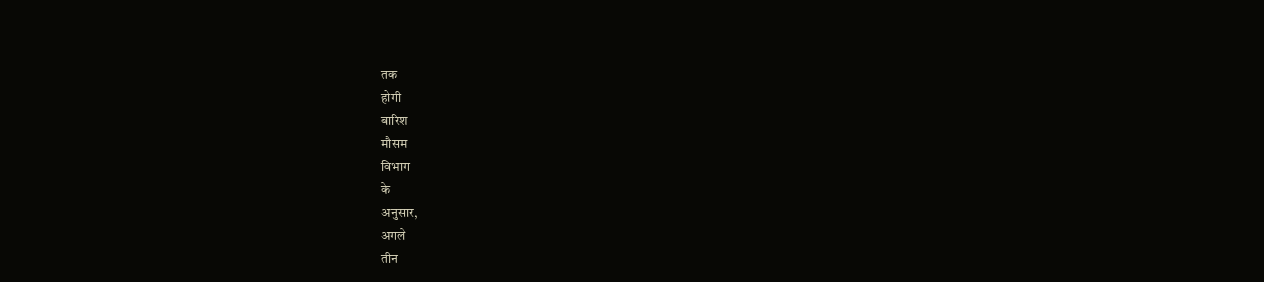तक
होगी
बारिश
मौसम
विभाग
के
अनुसार,
अगले
तीन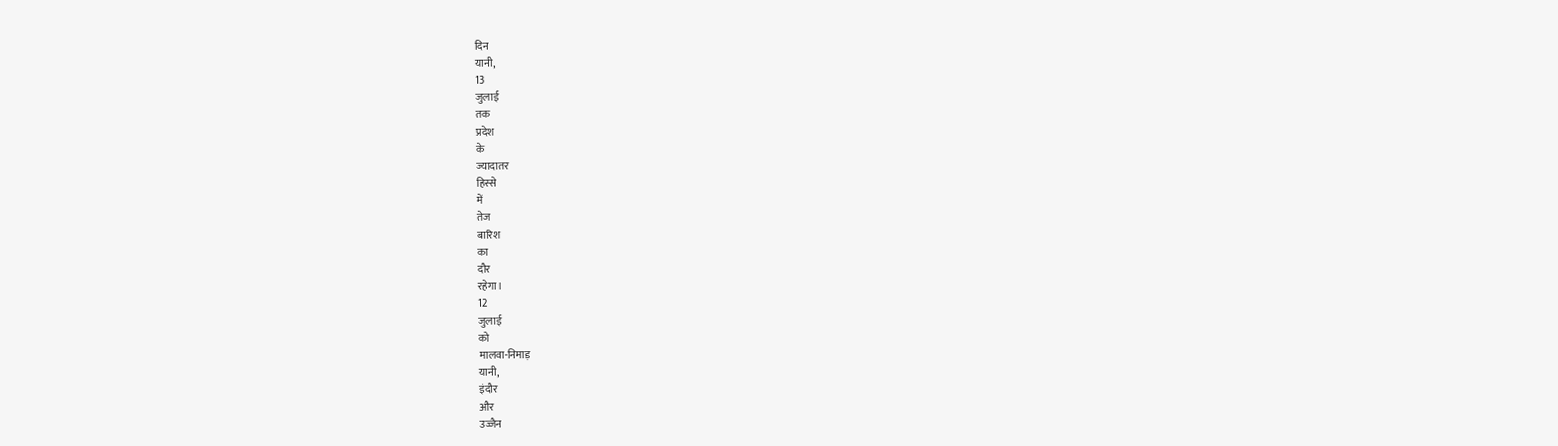दिन
यानी,
13
जुलाई
तक
प्रदेश
के
ज्यादातर
हिस्से
में
तेज
बारिश
का
दौर
रहेगा।
12
जुलाई
को
मालवा-निमाड़
यानी,
इंदौर
और
उज्जैन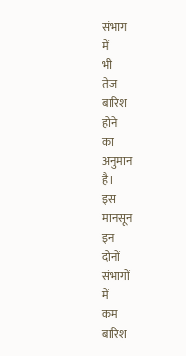संभाग
में
भी
तेज
बारिश
होने
का
अनुमान
है।
इस
मानसून
इन
दोनों
संभागों
में
कम
बारिश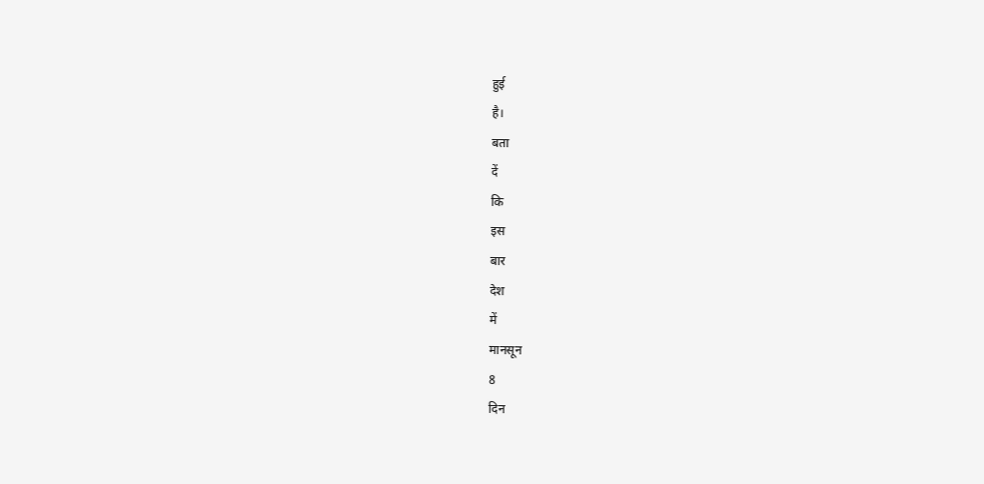हुई
है।
बता
दें
कि
इस
बार
देश
में
मानसून
8
दिन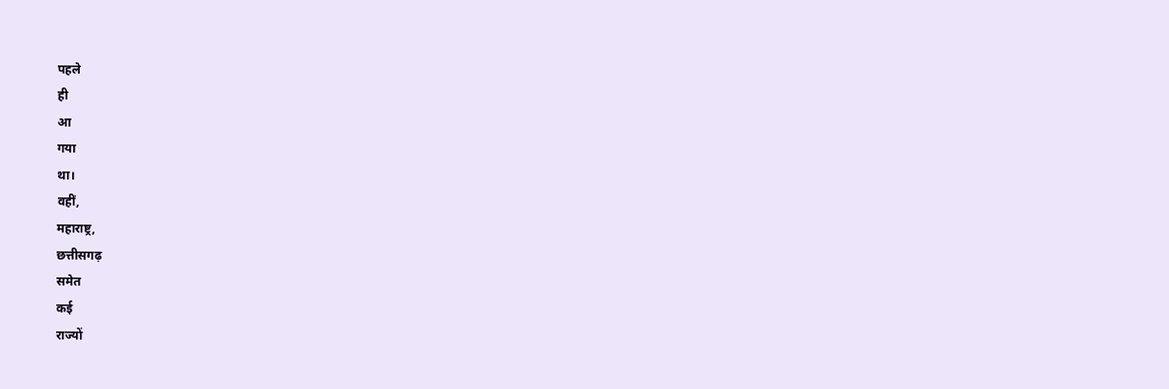पहले
ही
आ
गया
था।
वहीं,
महाराष्ट्र,
छत्तीसगढ़
समेत
कई
राज्यों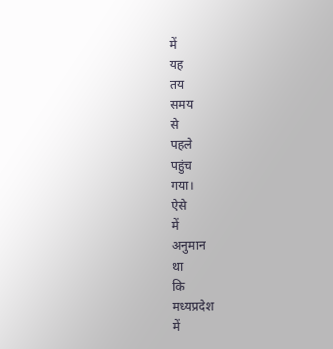में
यह
तय
समय
से
पहले
पहुंच
गया।
ऐसे
में
अनुमान
था
कि
मध्यप्रदेश
में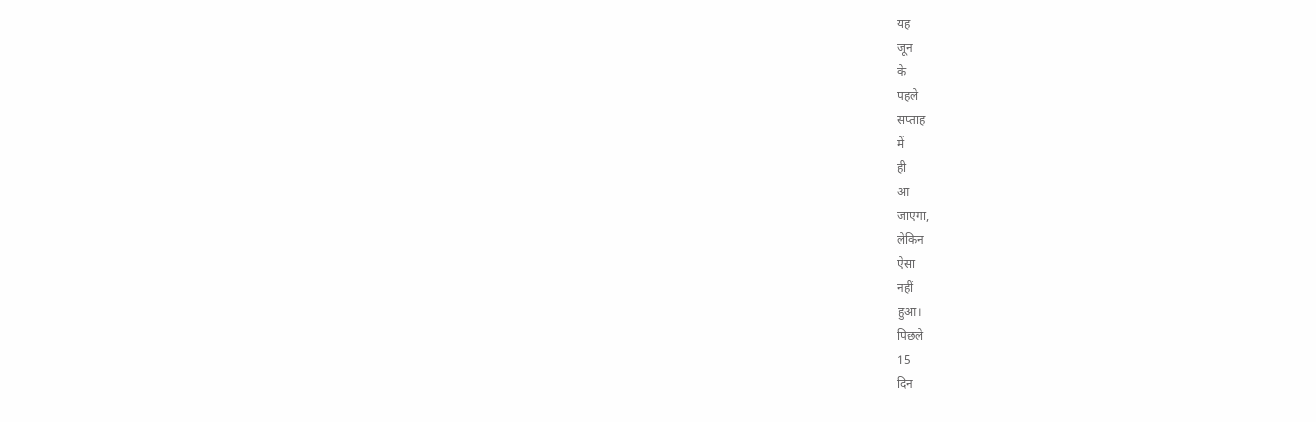यह
जून
के
पहले
सप्ताह
में
ही
आ
जाएगा,
लेकिन
ऐसा
नहीं
हुआ।
पिछले
15
दिन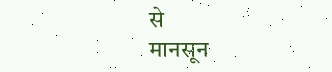से
मानसून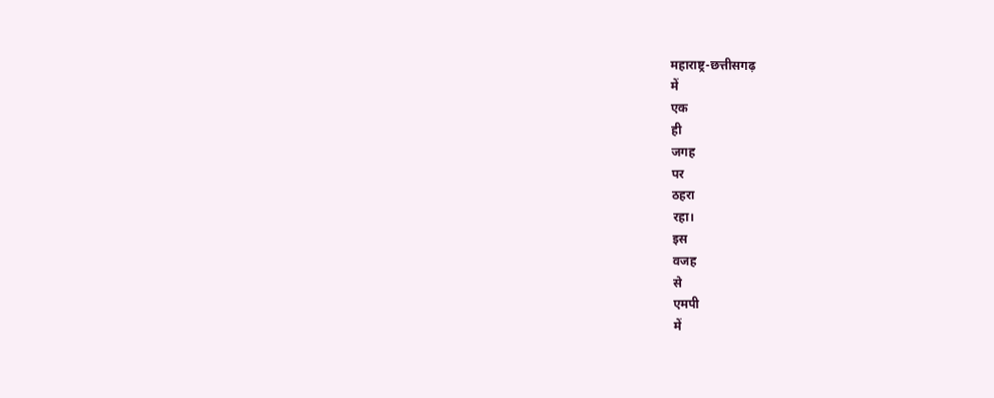महाराष्ट्र-छत्तीसगढ़
में
एक
ही
जगह
पर
ठहरा
रहा।
इस
वजह
से
एमपी
में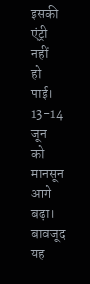इसकी
एंट्री
नहीं
हो
पाई।
13-14
जून
को
मानसून
आगे
बढ़ा।
बावजूद
यह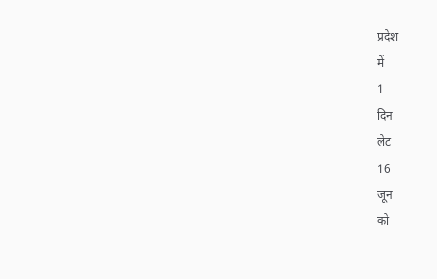प्रदेश
में
1
दिन
लेट
16
जून
को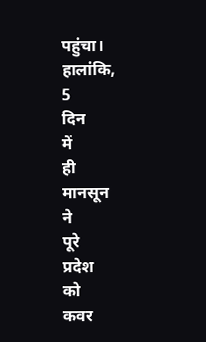पहुंचा।
हालांकि,
5
दिन
में
ही
मानसून
ने
पूरे
प्रदेश
को
कवर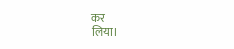कर
लिया।